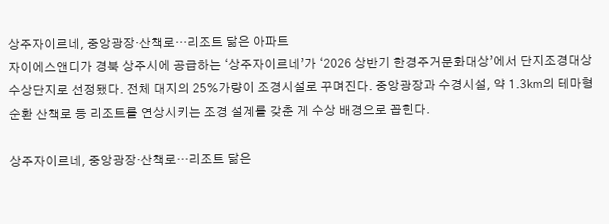상주자이르네, 중앙광장·산책로…리조트 닮은 아파트
자이에스앤디가 경북 상주시에 공급하는 ‘상주자이르네’가 ‘2026 상반기 한경주거문화대상’에서 단지조경대상 수상단지로 선정됐다. 전체 대지의 25%가량이 조경시설로 꾸며진다. 중앙광장과 수경시설, 약 1.3㎞의 테마형 순환 산책로 등 리조트를 연상시키는 조경 설계를 갖춘 게 수상 배경으로 꼽힌다.

상주자이르네, 중앙광장·산책로…리조트 닮은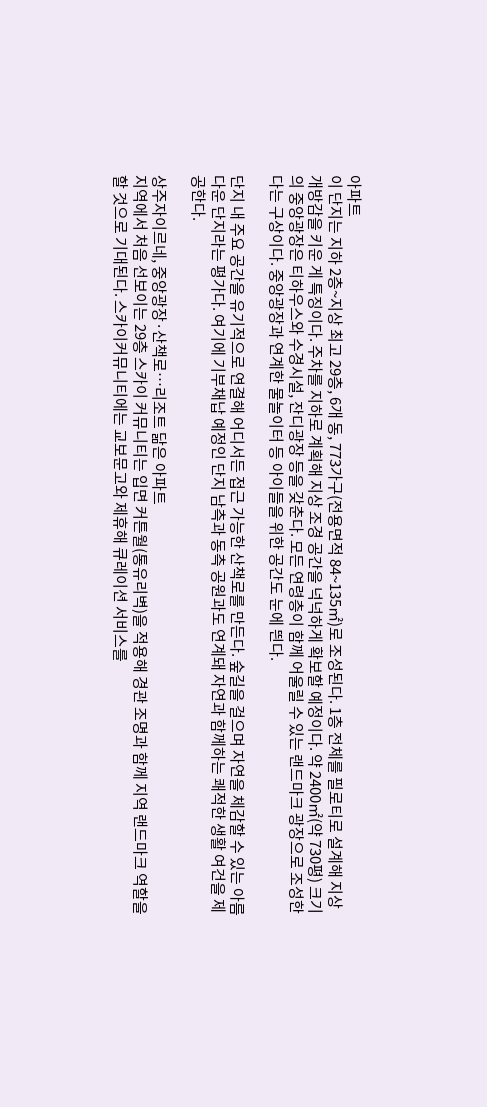아파트
이 단지는 지하 2층~지상 최고 29층, 6개 동, 773가구(전용면적 84~135㎡)로 조성된다. 1층 전체를 필로티로 설계해 지상 개방감을 키운 게 특징이다. 주차를 지하로 계획해 지상 조경 공간을 넉넉하게 확보할 예정이다. 약 2400㎡(약 730평) 크기의 중앙광장은 티하우스와 수경시설, 잔디광장 등을 갖춘다. 모든 연령층이 함께 어울릴 수 있는 랜드마크 광장으로 조성한다는 구상이다. 중앙광장과 연계한 물놀이터 등 아이들을 위한 공간도 눈에 띈다.

단지 내 주요 공간을 유기적으로 연결해 어디서든 접근 가능한 산책로를 만든다. 숲길을 걸으며 자연을 체감할 수 있는 아름다운 단지라는 평가다. 여기에 기부채납 예정인 단지 남측과 동측 공원과도 연계돼 자연과 함께하는 쾌적한 생활 여건을 제공한다.

상주자이르네, 중앙광장·산책로…리조트 닮은 아파트
지역에서 처음 선보이는 29층 스카이 커뮤니티는 입면 커튼월(통유리벽)을 적용해 경관 조명과 함께 지역 랜드마크 역할을 할 것으로 기대된다. 스카이커뮤니티에는 교보문고와 제휴해 큐레이션 서비스를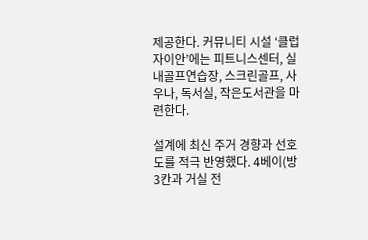제공한다. 커뮤니티 시설 ‘클럽 자이안’에는 피트니스센터, 실내골프연습장, 스크린골프, 사우나, 독서실, 작은도서관을 마련한다.

설계에 최신 주거 경향과 선호도를 적극 반영했다. 4베이(방 3칸과 거실 전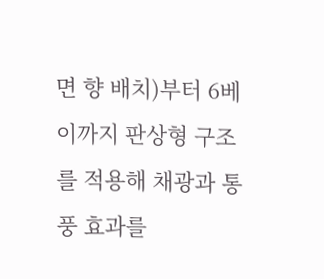면 향 배치)부터 6베이까지 판상형 구조를 적용해 채광과 통풍 효과를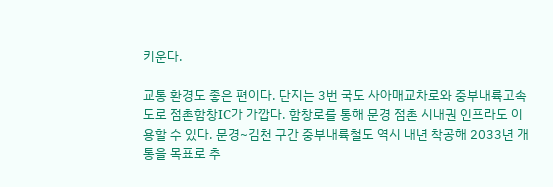키운다.

교통 환경도 좋은 편이다. 단지는 3번 국도 사아매교차로와 중부내륙고속도로 점촌함창IC가 가깝다. 함창로를 통해 문경 점촌 시내권 인프라도 이용할 수 있다. 문경~김천 구간 중부내륙철도 역시 내년 착공해 2033년 개통을 목표로 추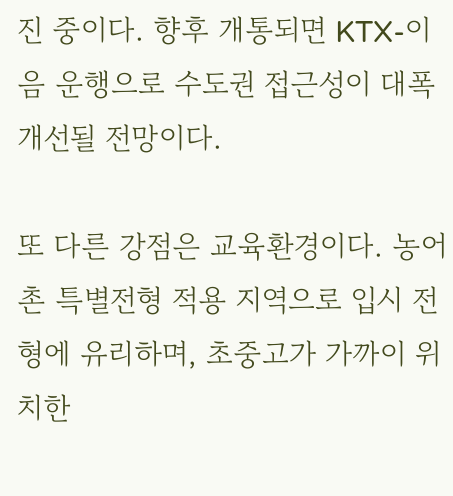진 중이다. 향후 개통되면 KTX-이음 운행으로 수도권 접근성이 대폭 개선될 전망이다.

또 다른 강점은 교육환경이다. 농어촌 특별전형 적용 지역으로 입시 전형에 유리하며, 초중고가 가까이 위치한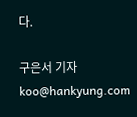다.

구은서 기자 koo@hankyung.com